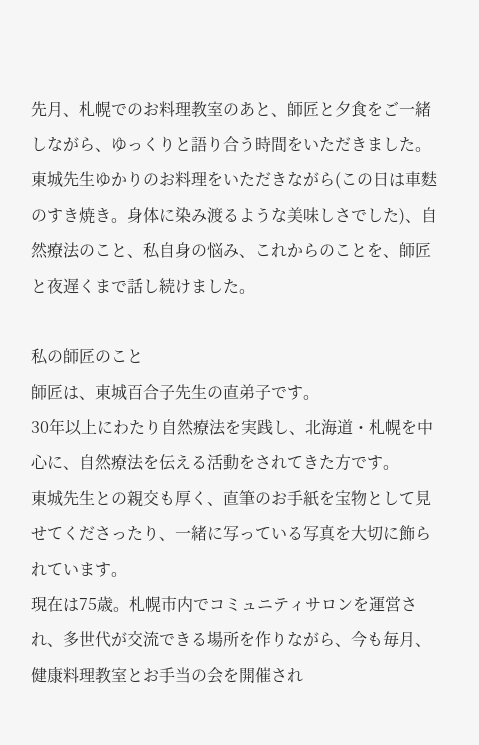先月、札幌でのお料理教室のあと、師匠と夕食をご一緒しながら、ゆっくりと語り合う時間をいただきました。
東城先生ゆかりのお料理をいただきながら(この日は車麩のすき焼き。身体に染み渡るような美味しさでした)、自然療法のこと、私自身の悩み、これからのことを、師匠と夜遅くまで話し続けました。

私の師匠のこと
師匠は、東城百合子先生の直弟子です。
30年以上にわたり自然療法を実践し、北海道・札幌を中心に、自然療法を伝える活動をされてきた方です。
東城先生との親交も厚く、直筆のお手紙を宝物として見せてくださったり、一緒に写っている写真を大切に飾られています。
現在は75歳。札幌市内でコミュニティサロンを運営され、多世代が交流できる場所を作りながら、今も毎月、健康料理教室とお手当の会を開催され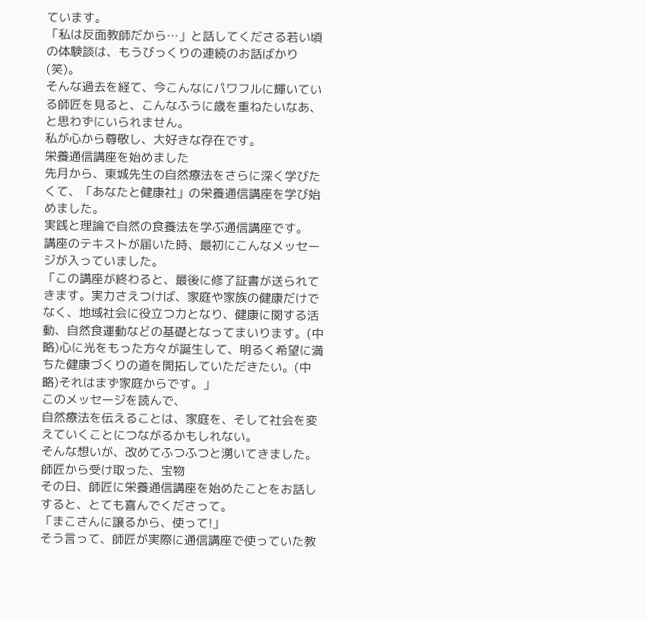ています。
「私は反面教師だから…」と話してくださる若い頃の体験談は、もうびっくりの連続のお話ばかり(笑)。
そんな過去を経て、今こんなにパワフルに輝いている師匠を見ると、こんなふうに歳を重ねたいなあ、と思わずにいられません。
私が心から尊敬し、大好きな存在です。
栄養通信講座を始めました
先月から、東城先生の自然療法をさらに深く学びたくて、「あなたと健康社」の栄養通信講座を学び始めました。
実践と理論で自然の食養法を学ぶ通信講座です。
講座のテキストが届いた時、最初にこんなメッセージが入っていました。
「この講座が終わると、最後に修了証書が送られてきます。実力さえつけば、家庭や家族の健康だけでなく、地域社会に役立つ力となり、健康に関する活動、自然食運動などの基礎となってまいります。(中略)心に光をもった方々が誕生して、明るく希望に満ちた健康づくりの道を開拓していただきたい。(中略)それはまず家庭からです。」
このメッセージを読んで、
自然療法を伝えることは、家庭を、そして社会を変えていくことにつながるかもしれない。
そんな想いが、改めてふつふつと湧いてきました。
師匠から受け取った、宝物
その日、師匠に栄養通信講座を始めたことをお話しすると、とても喜んでくださって。
「まこさんに譲るから、使って!」
そう言って、師匠が実際に通信講座で使っていた教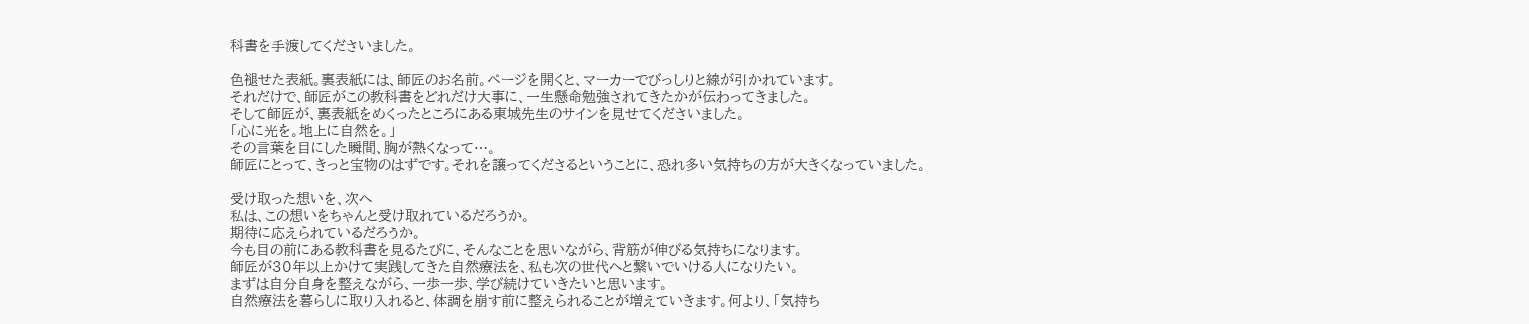科書を手渡してくださいました。

色褪せた表紙。裏表紙には、師匠のお名前。ページを開くと、マーカーでびっしりと線が引かれています。
それだけで、師匠がこの教科書をどれだけ大事に、一生懸命勉強されてきたかが伝わってきました。
そして師匠が、裏表紙をめくったところにある東城先生のサインを見せてくださいました。
「心に光を。地上に自然を。」
その言葉を目にした瞬間、胸が熱くなって…。
師匠にとって、きっと宝物のはずです。それを譲ってくださるということに、恐れ多い気持ちの方が大きくなっていました。

受け取った想いを、次へ
私は、この想いをちゃんと受け取れているだろうか。
期待に応えられているだろうか。
今も目の前にある教科書を見るたびに、そんなことを思いながら、背筋が伸びる気持ちになります。
師匠が30年以上かけて実践してきた自然療法を、私も次の世代へと繋いでいける人になりたい。
まずは自分自身を整えながら、一歩一歩、学び続けていきたいと思います。
自然療法を暮らしに取り入れると、体調を崩す前に整えられることが増えていきます。何より、「気持ち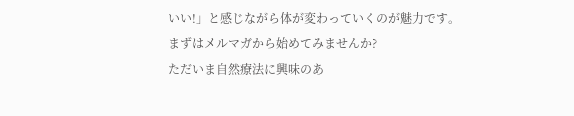いい!」と感じながら体が変わっていくのが魅力です。
まずはメルマガから始めてみませんか?
ただいま自然療法に興味のあ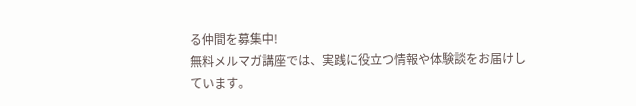る仲間を募集中!
無料メルマガ講座では、実践に役立つ情報や体験談をお届けしています。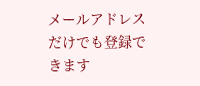メールアドレスだけでも登録できます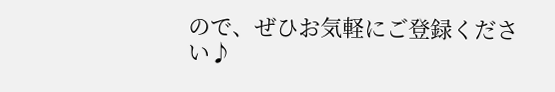ので、ぜひお気軽にご登録ください♪